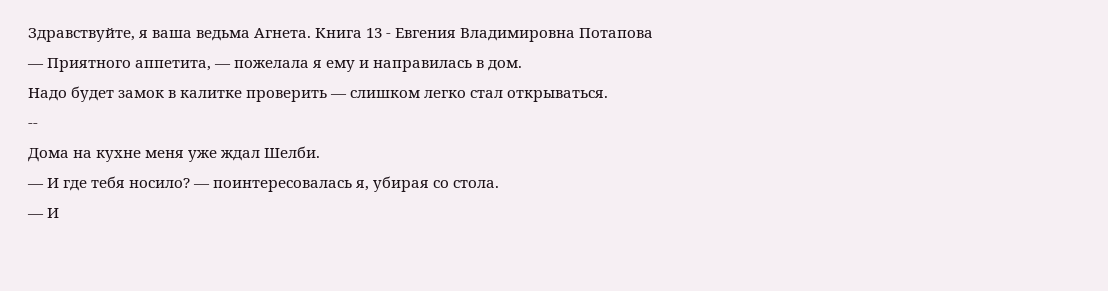Здравствуйте, я ваша ведьма Агнета. Книга 13 - Евгения Владимировна Потапова
— Приятного аппетита, — пожелала я ему и направилась в дом.
Надо будет замок в калитке проверить — слишком легко стал открываться.
--
Дома на кухне меня уже ждал Шелби.
— И где тебя носило? — поинтересовалась я, убирая со стола.
— И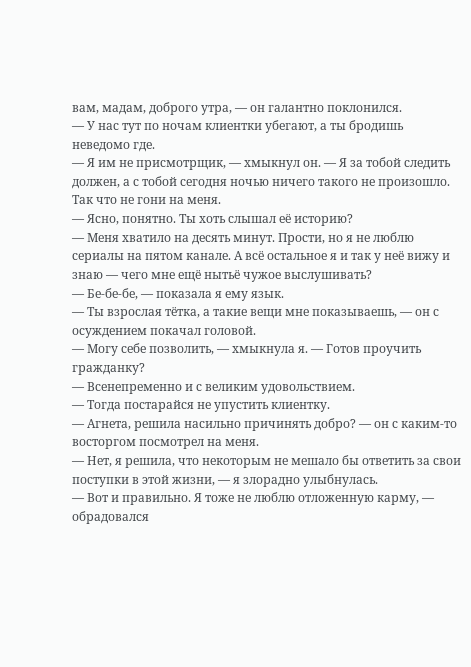вам, мадам, доброго утра, — он галантно поклонился.
— У нас тут по ночам клиентки убегают, а ты бродишь неведомо где.
— Я им не присмотрщик, — хмыкнул он. — Я за тобой следить должен, а с тобой сегодня ночью ничего такого не произошло. Так что не гони на меня.
— Ясно, понятно. Ты хоть слышал её историю?
— Меня хватило на десять минут. Прости, но я не люблю сериалы на пятом канале. А всё остальное я и так у неё вижу и знаю — чего мне ещё нытьё чужое выслушивать?
— Бе-бе-бе, — показала я ему язык.
— Ты взрослая тётка, а такие вещи мне показываешь, — он с осуждением покачал головой.
— Могу себе позволить, — хмыкнула я. — Готов проучить гражданку?
— Всенепременно и с великим удовольствием.
— Тогда постарайся не упустить клиентку.
— Агнета, решила насильно причинять добро? — он с каким-то восторгом посмотрел на меня.
— Нет, я решила, что некоторым не мешало бы ответить за свои поступки в этой жизни, — я злорадно улыбнулась.
— Вот и правильно. Я тоже не люблю отложенную карму, — обрадовался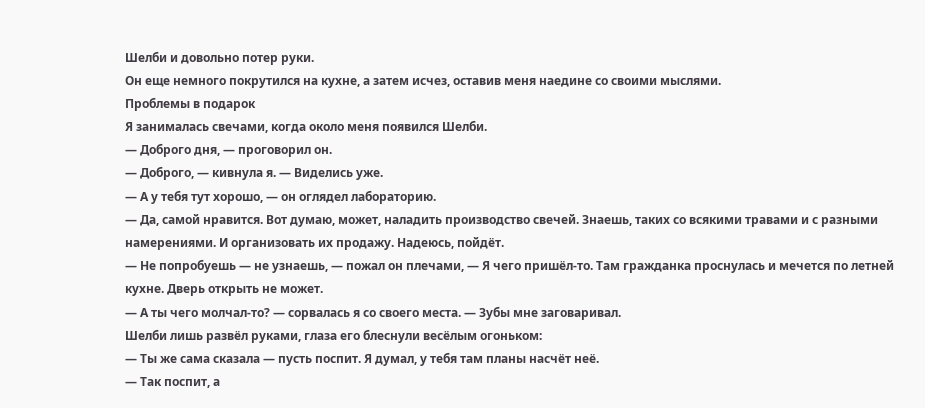Шелби и довольно потер руки.
Он еще немного покрутился на кухне, а затем исчез, оставив меня наедине со своими мыслями.
Проблемы в подарок
Я занималась свечами, когда около меня появился Шелби.
— Доброго дня, — проговорил он.
— Доброго, — кивнула я. — Виделись уже.
— А у тебя тут хорошо, — он оглядел лабораторию.
— Да, самой нравится. Вот думаю, может, наладить производство свечей. Знаешь, таких со всякими травами и с разными намерениями. И организовать их продажу. Надеюсь, пойдёт.
— Не попробуешь — не узнаешь, — пожал он плечами, — Я чего пришёл-то. Там гражданка проснулась и мечется по летней кухне. Дверь открыть не может.
— А ты чего молчал-то? — сорвалась я со своего места. — Зубы мне заговаривал.
Шелби лишь развёл руками, глаза его блеснули весёлым огоньком:
— Ты же сама сказала — пусть поспит. Я думал, у тебя там планы насчёт неё.
— Так поспит, а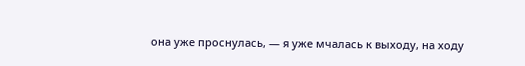она уже проснулась, — я уже мчалась к выходу, на ходу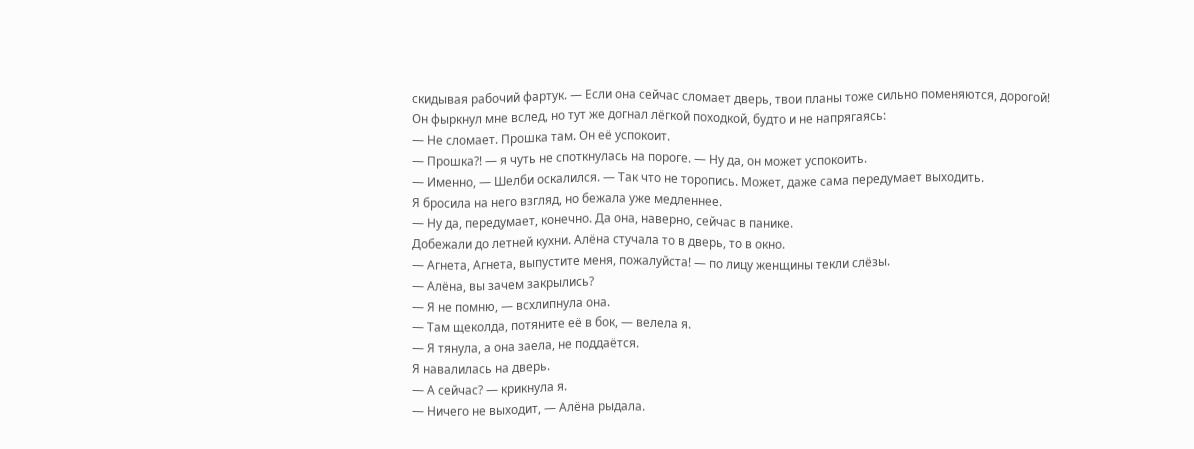скидывая рабочий фартук. — Если она сейчас сломает дверь, твои планы тоже сильно поменяются, дорогой!
Он фыркнул мне вслед, но тут же догнал лёгкой походкой, будто и не напрягаясь:
— Не сломает. Прошка там. Он её успокоит.
— Прошка?! — я чуть не споткнулась на пороге. — Ну да, он может успокоить.
— Именно, — Шелби оскалился. — Так что не торопись. Может, даже сама передумает выходить.
Я бросила на него взгляд, но бежала уже медленнее.
— Ну да, передумает, конечно. Да она, наверно, сейчас в панике.
Добежали до летней кухни. Алёна стучала то в дверь, то в окно.
— Агнета, Агнета, выпустите меня, пожалуйста! — по лицу женщины текли слёзы.
— Алёна, вы зачем закрылись?
— Я не помню, — всхлипнула она.
— Там щеколда, потяните её в бок, — велела я.
— Я тянула, а она заела, не поддаётся.
Я навалилась на дверь.
— А сейчас? — крикнула я.
— Ничего не выходит, — Алёна рыдала.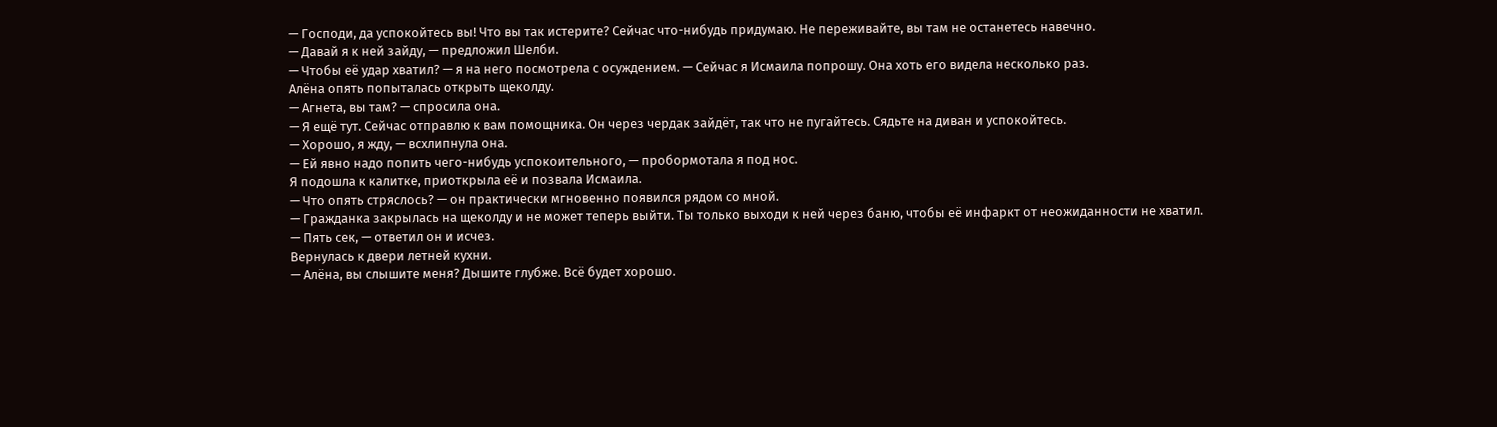— Господи, да успокойтесь вы! Что вы так истерите? Сейчас что-нибудь придумаю. Не переживайте, вы там не останетесь навечно.
— Давай я к ней зайду, — предложил Шелби.
— Чтобы её удар хватил? — я на него посмотрела с осуждением. — Сейчас я Исмаила попрошу. Она хоть его видела несколько раз.
Алёна опять попыталась открыть щеколду.
— Агнета, вы там? — спросила она.
— Я ещё тут. Сейчас отправлю к вам помощника. Он через чердак зайдёт, так что не пугайтесь. Сядьте на диван и успокойтесь.
— Хорошо, я жду, — всхлипнула она.
— Ей явно надо попить чего-нибудь успокоительного, — пробормотала я под нос.
Я подошла к калитке, приоткрыла её и позвала Исмаила.
— Что опять стряслось? — он практически мгновенно появился рядом со мной.
— Гражданка закрылась на щеколду и не может теперь выйти. Ты только выходи к ней через баню, чтобы её инфаркт от неожиданности не хватил.
— Пять сек, — ответил он и исчез.
Вернулась к двери летней кухни.
— Алёна, вы слышите меня? Дышите глубже. Всё будет хорошо.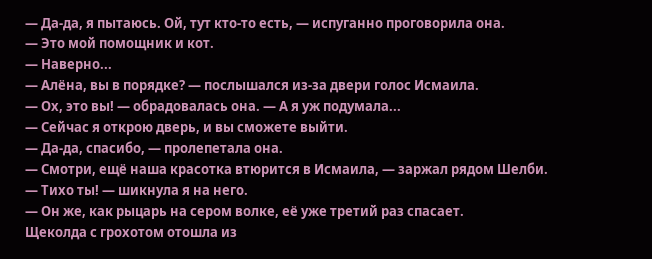— Да-да, я пытаюсь. Ой, тут кто-то есть, — испуганно проговорила она.
— Это мой помощник и кот.
— Наверно...
— Алёна, вы в порядке? — послышался из-за двери голос Исмаила.
— Ох, это вы! — обрадовалась она. — А я уж подумала...
— Сейчас я открою дверь, и вы сможете выйти.
— Да-да, спасибо, — пролепетала она.
— Смотри, ещё наша красотка втюрится в Исмаила, — заржал рядом Шелби.
— Тихо ты! — шикнула я на него.
— Он же, как рыцарь на сером волке, её уже третий раз спасает.
Щеколда с грохотом отошла из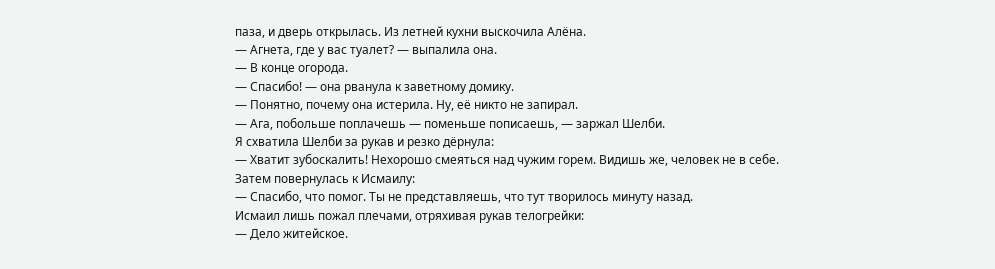паза, и дверь открылась. Из летней кухни выскочила Алёна.
— Агнета, где у вас туалет? — выпалила она.
— В конце огорода.
— Спасибо! — она рванула к заветному домику.
— Понятно, почему она истерила. Ну, её никто не запирал.
— Ага, побольше поплачешь — поменьше пописаешь, — заржал Шелби.
Я схватила Шелби за рукав и резко дёрнула:
— Хватит зубоскалить! Нехорошо смеяться над чужим горем. Видишь же, человек не в себе.
Затем повернулась к Исмаилу:
— Спасибо, что помог. Ты не представляешь, что тут творилось минуту назад.
Исмаил лишь пожал плечами, отряхивая рукав телогрейки:
— Дело житейское.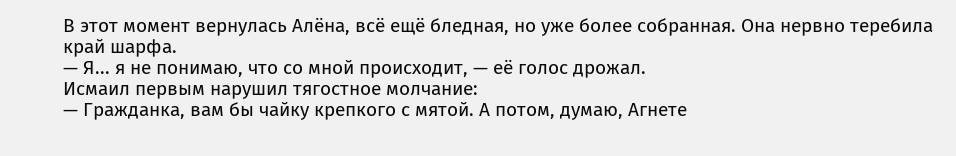В этот момент вернулась Алёна, всё ещё бледная, но уже более собранная. Она нервно теребила край шарфа.
— Я... я не понимаю, что со мной происходит, — её голос дрожал.
Исмаил первым нарушил тягостное молчание:
— Гражданка, вам бы чайку крепкого с мятой. А потом, думаю, Агнете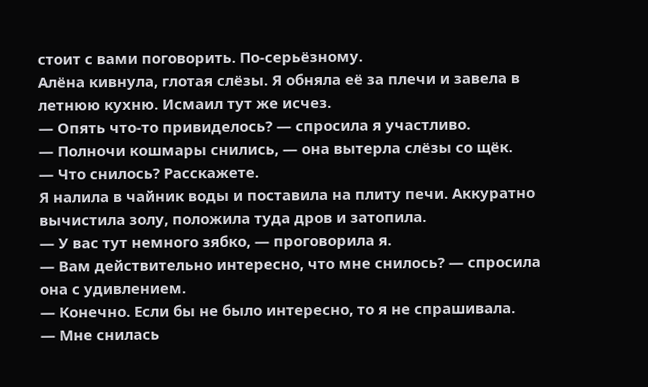стоит с вами поговорить. По-серьёзному.
Алёна кивнула, глотая слёзы. Я обняла её за плечи и завела в летнюю кухню. Исмаил тут же исчез.
— Опять что-то привиделось? — спросила я участливо.
— Полночи кошмары снились, — она вытерла слёзы со щёк.
— Что снилось? Расскажете.
Я налила в чайник воды и поставила на плиту печи. Аккуратно вычистила золу, положила туда дров и затопила.
— У вас тут немного зябко, — проговорила я.
— Вам действительно интересно, что мне снилось? — спросила она с удивлением.
— Конечно. Если бы не было интересно, то я не спрашивала.
— Мне снилась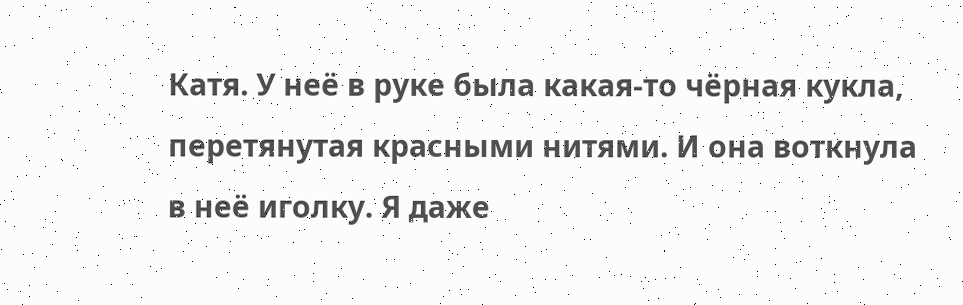Катя. У неё в руке была какая-то чёрная кукла, перетянутая красными нитями. И она воткнула в неё иголку. Я даже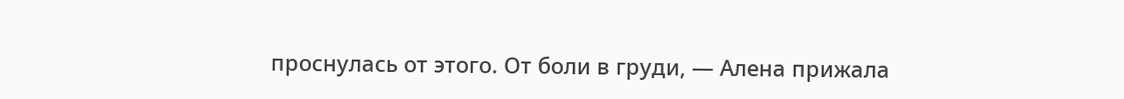проснулась от этого. От боли в груди, — Алена прижала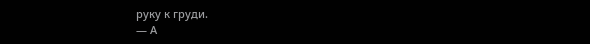руку к груди.
— А